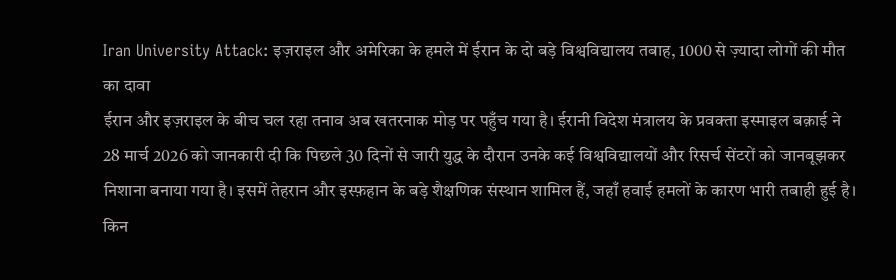Iran University Attack: इज़राइल और अमेरिका के हमले में ईरान के दो बड़े विश्वविद्यालय तबाह, 1000 से ज़्यादा लोगों की मौत का दावा
ईरान और इज़राइल के बीच चल रहा तनाव अब खतरनाक मोड़ पर पहुँच गया है। ईरानी विदेश मंत्रालय के प्रवक्ता इस्माइल बक़ाई ने 28 मार्च 2026 को जानकारी दी कि पिछले 30 दिनों से जारी युद्ध के दौरान उनके कई विश्वविद्यालयों और रिसर्च सेंटरों को जानबूझकर निशाना बनाया गया है। इसमें तेहरान और इस्फ़हान के बड़े शैक्षणिक संस्थान शामिल हैं, जहाँ हवाई हमलों के कारण भारी तबाही हुई है।
किन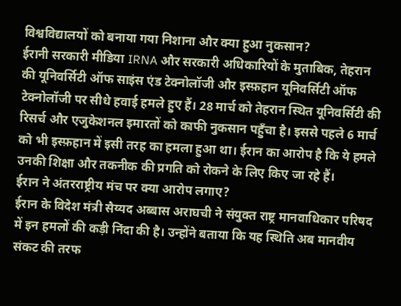विश्वविद्यालयों को बनाया गया निशाना और क्या हुआ नुकसान?
ईरानी सरकारी मीडिया IRNA और सरकारी अधिकारियों के मुताबिक, तेहरान की यूनिवर्सिटी ऑफ साइंस एंड टेक्नोलॉजी और इस्फ़हान यूनिवर्सिटी ऑफ टेक्नोलॉजी पर सीधे हवाई हमले हुए हैं। 28 मार्च को तेहरान स्थित यूनिवर्सिटी की रिसर्च और एजुकेशनल इमारतों को काफी नुकसान पहुँचा है। इससे पहले 6 मार्च को भी इस्फ़हान में इसी तरह का हमला हुआ था। ईरान का आरोप है कि ये हमले उनकी शिक्षा और तकनीक की प्रगति को रोकने के लिए किए जा रहे हैं।
ईरान ने अंतरराष्ट्रीय मंच पर क्या आरोप लगाए?
ईरान के विदेश मंत्री सैय्यद अब्बास अराघची ने संयुक्त राष्ट्र मानवाधिकार परिषद में इन हमलों की कड़ी निंदा की है। उन्होंने बताया कि यह स्थिति अब मानवीय संकट की तरफ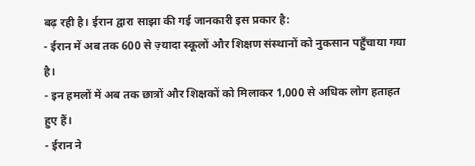बढ़ रही है। ईरान द्वारा साझा की गई जानकारी इस प्रकार है:
- ईरान में अब तक 600 से ज़्यादा स्कूलों और शिक्षण संस्थानों को नुकसान पहुँचाया गया है।
- इन हमलों में अब तक छात्रों और शिक्षकों को मिलाकर 1,000 से अधिक लोग हताहत हुए हैं।
- ईरान ने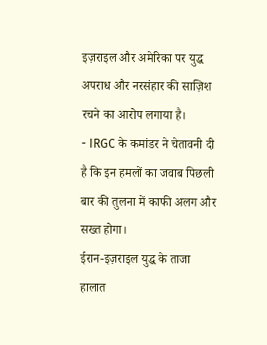इज़राइल और अमेरिका पर युद्ध अपराध और नरसंहार की साज़िश रचने का आरोप लगाया है।
- IRGC के कमांडर ने चेतावनी दी है कि इन हमलों का जवाब पिछली बार की तुलना में काफी अलग और सख्त होगा।
ईरान-इज़राइल युद्ध के ताजा हालात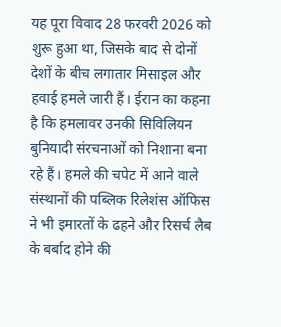यह पूरा विवाद 28 फरवरी 2026 को शुरू हुआ था, जिसके बाद से दोनों देशों के बीच लगातार मिसाइल और हवाई हमले जारी हैं। ईरान का कहना है कि हमलावर उनकी सिविलियन बुनियादी संरचनाओं को निशाना बना रहे हैं। हमले की चपेट में आने वाले संस्थानों की पब्लिक रिलेशंस ऑफिस ने भी इमारतों के ढहने और रिसर्च लैब के बर्बाद होने की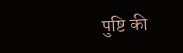पुष्टि की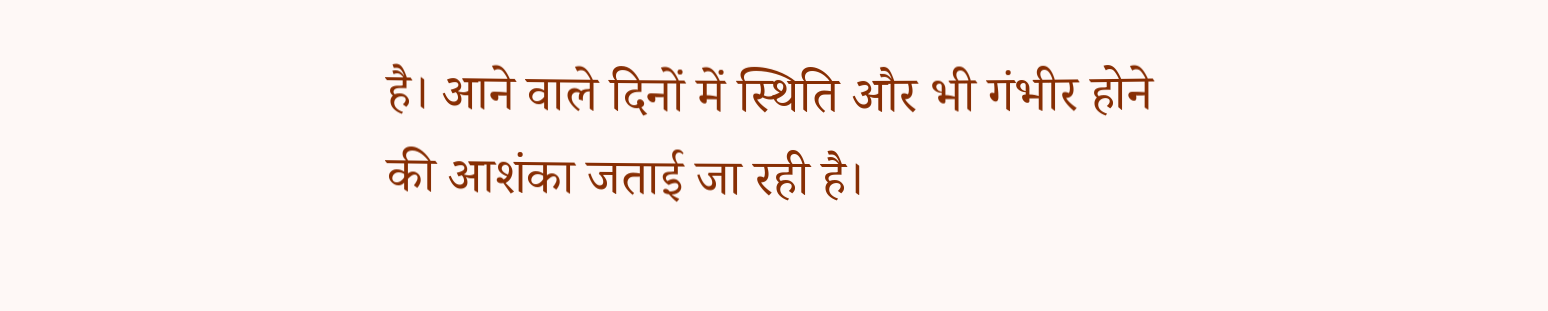है। आने वाले दिनों में स्थिति और भी गंभीर होने की आशंका जताई जा रही है।